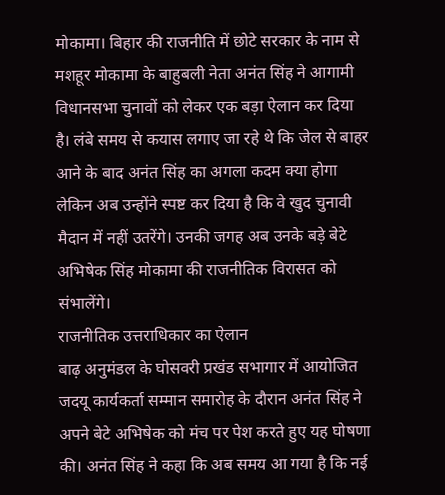मोकामा। बिहार की राजनीति में छोटे सरकार के नाम से मशहूर मोकामा के बाहुबली नेता अनंत सिंह ने आगामी विधानसभा चुनावों को लेकर एक बड़ा ऐलान कर दिया है। लंबे समय से कयास लगाए जा रहे थे कि जेल से बाहर आने के बाद अनंत सिंह का अगला कदम क्या होगा लेकिन अब उन्होंने स्पष्ट कर दिया है कि वे खुद चुनावी मैदान में नहीं उतरेंगे। उनकी जगह अब उनके बड़े बेटे अभिषेक सिंह मोकामा की राजनीतिक विरासत को संभालेंगे।
राजनीतिक उत्तराधिकार का ऐलान
बाढ़ अनुमंडल के घोसवरी प्रखंड सभागार में आयोजित जदयू कार्यकर्ता सम्मान समारोह के दौरान अनंत सिंह ने अपने बेटे अभिषेक को मंच पर पेश करते हुए यह घोषणा की। अनंत सिंह ने कहा कि अब समय आ गया है कि नई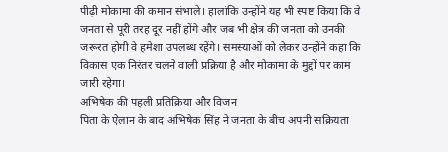पीढ़ी मोकामा की कमान संभाले। हालांकि उन्होंने यह भी स्पष्ट किया कि वे जनता से पूरी तरह दूर नहीं होंगे और जब भी क्षेत्र की जनता को उनकी जरूरत होगी वे हमेशा उपलब्ध रहेंगे। समस्याओं को लेकर उन्होंने कहा कि विकास एक निरंतर चलने वाली प्रक्रिया है और मोकामा के मुद्दों पर काम जारी रहेगा।
अभिषेक की पहली प्रतिक्रिया और विजन
पिता के ऐलान के बाद अभिषेक सिंह ने जनता के बीच अपनी सक्रियता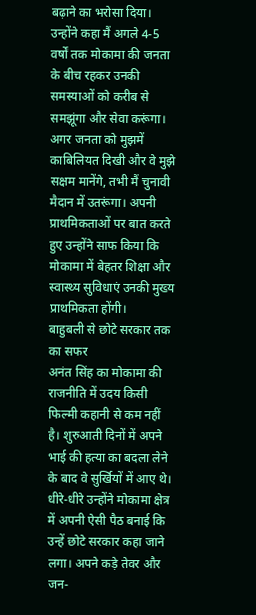बढ़ाने का भरोसा दिया। उन्होंने कहा मैं अगले 4-5 वर्षों तक मोकामा की जनता के बीच रहकर उनकी समस्याओं को करीब से समझूंगा और सेवा करूंगा। अगर जनता को मुझमें काबिलियत दिखी और वे मुझे सक्षम मानेंगे, तभी मैं चुनावी मैदान में उतरूंगा। अपनी प्राथमिकताओं पर बात करते हुए उन्होंने साफ किया कि मोकामा में बेहतर शिक्षा और स्वास्थ्य सुविधाएं उनकी मुख्य प्राथमिकता होंगी।
बाहुबली से छोटे सरकार तक का सफर
अनंत सिंह का मोकामा की राजनीति में उदय किसी फिल्मी कहानी से कम नहीं है। शुरुआती दिनों में अपने भाई की हत्या का बदला लेने के बाद वे सुर्खियों में आए थे। धीरे-धीरे उन्होंने मोकामा क्षेत्र में अपनी ऐसी पैठ बनाई कि उन्हें छोटे सरकार कहा जाने लगा। अपने कड़े तेवर और जन-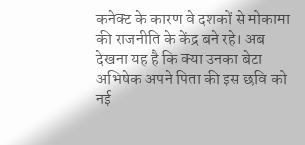कनेक्ट के कारण वे दशकों से मोकामा की राजनीति के केंद्र बने रहे। अब देखना यह है कि क्या उनका बेटा अभिषेक अपने पिता की इस छवि को नई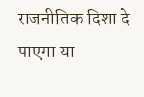राजनीतिक दिशा दे पाएगा या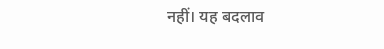नहीं। यह बदलाव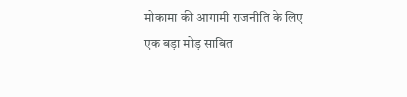मोकामा की आगामी राजनीति के लिए एक बड़ा मोड़ साबित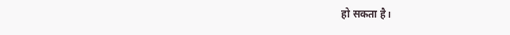हो सकता है।